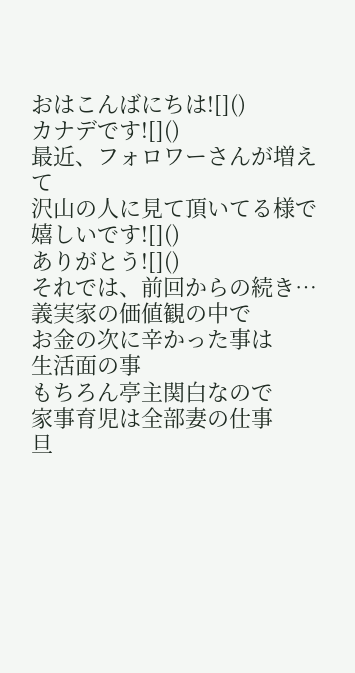おはこんばにちは![]()
カナデです![]()
最近、フォロワーさんが増えて
沢山の人に見て頂いてる様で
嬉しいです![]()
ありがとう![]()
それでは、前回からの続き…
義実家の価値観の中で
お金の次に辛かった事は
生活面の事
もちろん亭主関白なので
家事育児は全部妻の仕事
旦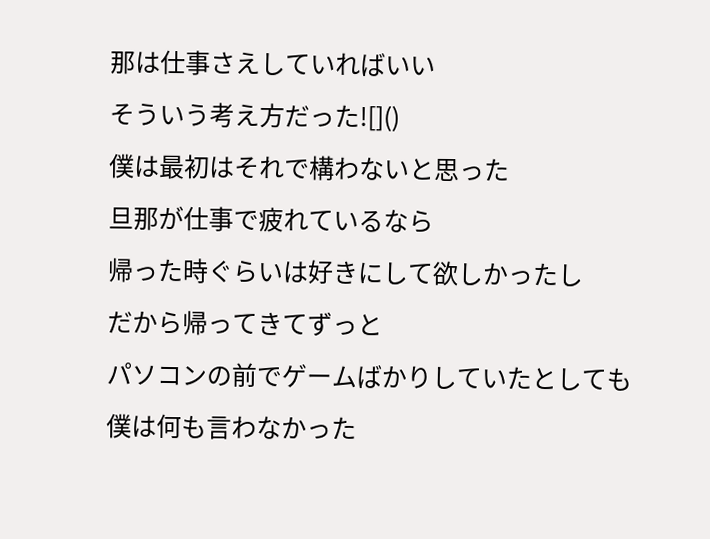那は仕事さえしていればいい
そういう考え方だった![]()
僕は最初はそれで構わないと思った
旦那が仕事で疲れているなら
帰った時ぐらいは好きにして欲しかったし
だから帰ってきてずっと
パソコンの前でゲームばかりしていたとしても
僕は何も言わなかった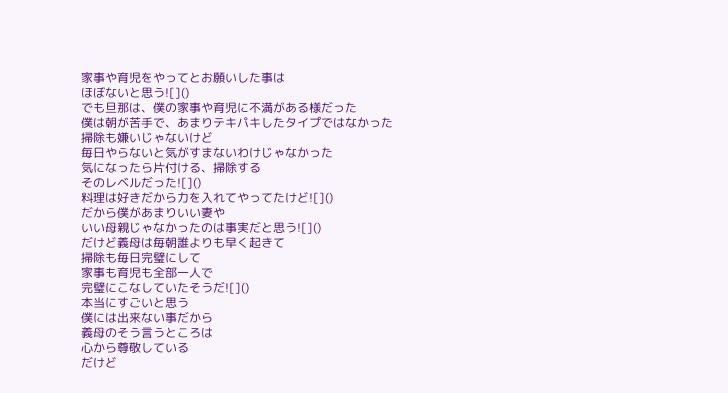家事や育児をやってとお願いした事は
ほぼないと思う![]()
でも旦那は、僕の家事や育児に不満がある様だった
僕は朝が苦手で、あまりテキパキしたタイプではなかった
掃除も嫌いじゃないけど
毎日やらないと気がすまないわけじゃなかった
気になったら片付ける、掃除する
そのレベルだった![]()
料理は好きだから力を入れてやってたけど![]()
だから僕があまりいい妻や
いい母親じゃなかったのは事実だと思う![]()
だけど義母は毎朝誰よりも早く起きて
掃除も毎日完璧にして
家事も育児も全部一人で
完璧にこなしていたそうだ![]()
本当にすごいと思う
僕には出来ない事だから
義母のそう言うところは
心から尊敬している
だけど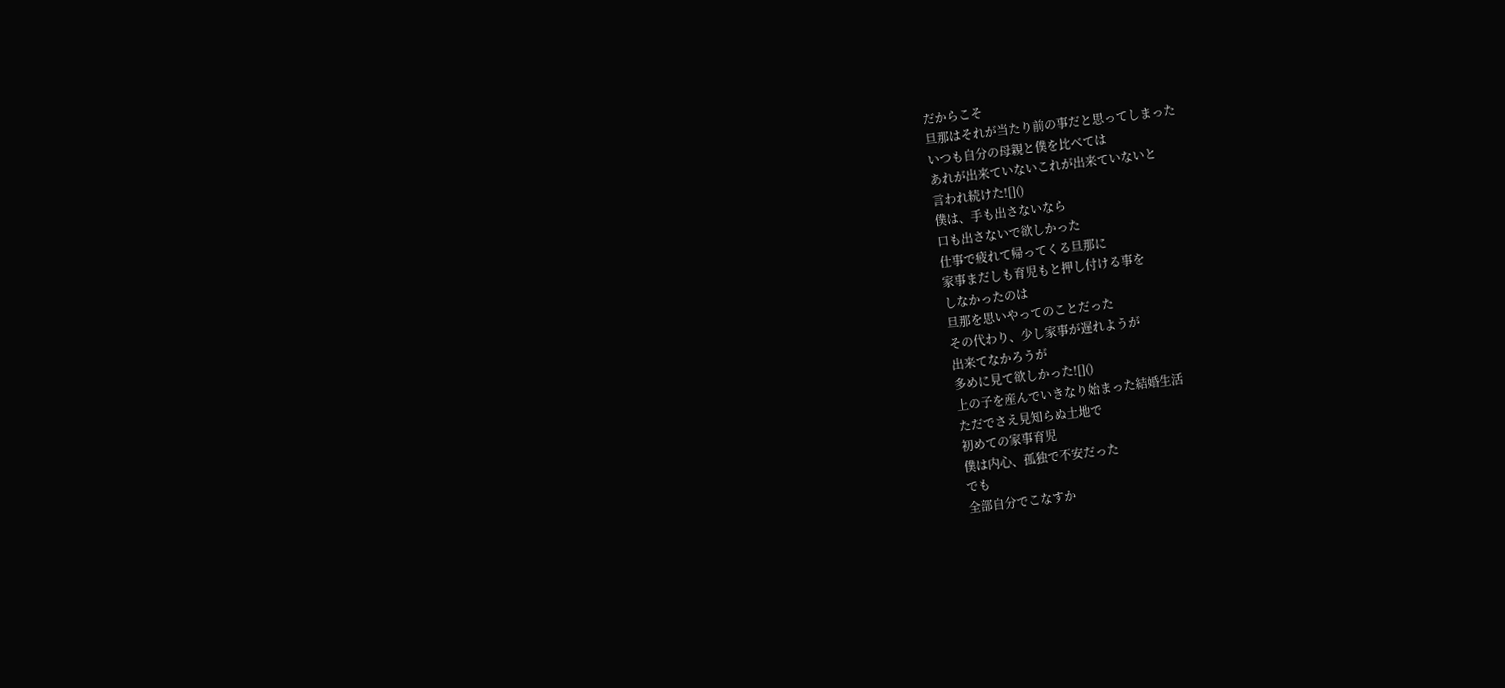だからこそ
旦那はそれが当たり前の事だと思ってしまった
いつも自分の母親と僕を比べては
あれが出来ていないこれが出来ていないと
言われ続けた![]()
僕は、手も出さないなら
口も出さないで欲しかった
仕事で疲れて帰ってくる旦那に
家事まだしも育児もと押し付ける事を
しなかったのは
旦那を思いやってのことだった
その代わり、少し家事が遅れようが
出来てなかろうが
多めに見て欲しかった![]()
上の子を産んでいきなり始まった結婚生活
ただでさえ見知らぬ土地で
初めての家事育児
僕は内心、孤独で不安だった
でも
全部自分でこなすか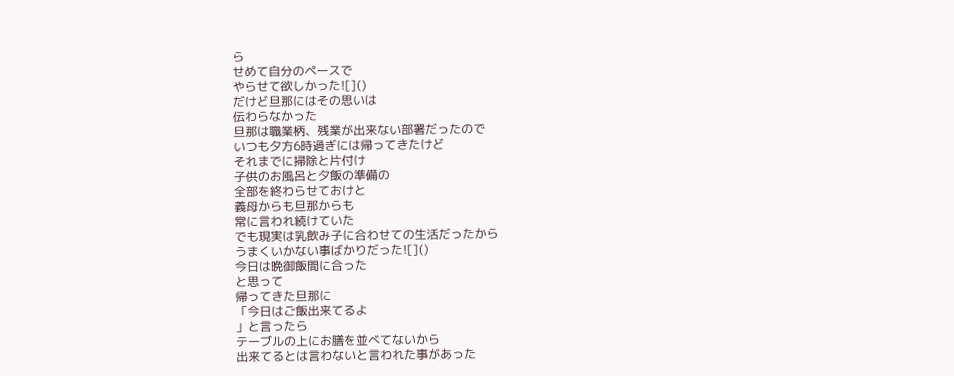ら
せめて自分のペースで
やらせて欲しかった![]()
だけど旦那にはその思いは
伝わらなかった
旦那は職業柄、残業が出来ない部署だったので
いつも夕方6時過ぎには帰ってきたけど
それまでに掃除と片付け
子供のお風呂と夕飯の準備の
全部を終わらせておけと
義母からも旦那からも
常に言われ続けていた
でも現実は乳飲み子に合わせての生活だったから
うまくいかない事ばかりだった![]()
今日は晩御飯間に合った
と思って
帰ってきた旦那に
「今日はご飯出来てるよ
」と言ったら
テーブルの上にお膳を並べてないから
出来てるとは言わないと言われた事があった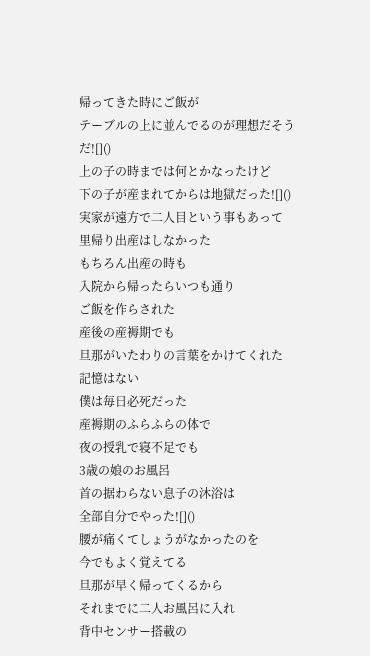帰ってきた時にご飯が
テーブルの上に並んでるのが理想だそうだ![]()
上の子の時までは何とかなったけど
下の子が産まれてからは地獄だった![]()
実家が遠方で二人目という事もあって
里帰り出産はしなかった
もちろん出産の時も
入院から帰ったらいつも通り
ご飯を作らされた
産後の産褥期でも
旦那がいたわりの言葉をかけてくれた
記憶はない
僕は毎日必死だった
産褥期のふらふらの体で
夜の授乳で寝不足でも
3歳の娘のお風呂
首の据わらない息子の沐浴は
全部自分でやった![]()
腰が痛くてしょうがなかったのを
今でもよく覚えてる
旦那が早く帰ってくるから
それまでに二人お風呂に入れ
背中センサー搭載の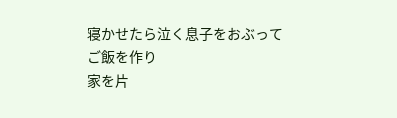寝かせたら泣く息子をおぶって
ご飯を作り
家を片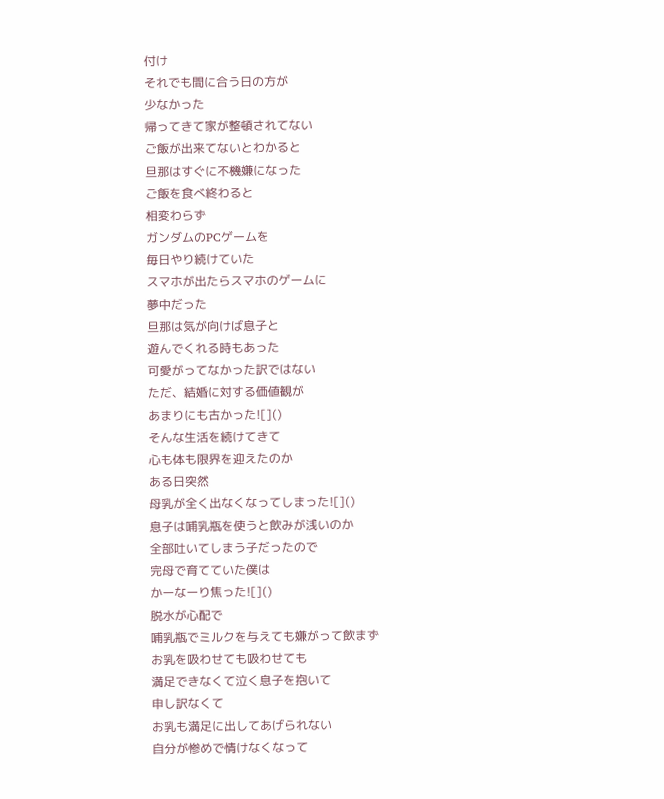付け
それでも間に合う日の方が
少なかった
帰ってきて家が整頓されてない
ご飯が出来てないとわかると
旦那はすぐに不機嫌になった
ご飯を食べ終わると
相変わらず
ガンダムのPCゲームを
毎日やり続けていた
スマホが出たらスマホのゲームに
夢中だった
旦那は気が向けば息子と
遊んでくれる時もあった
可愛がってなかった訳ではない
ただ、結婚に対する価値観が
あまりにも古かった![]()
そんな生活を続けてきて
心も体も限界を迎えたのか
ある日突然
母乳が全く出なくなってしまった![]()
息子は哺乳瓶を使うと飲みが浅いのか
全部吐いてしまう子だったので
完母で育てていた僕は
かーなーり焦った![]()
脱水が心配で
哺乳瓶でミルクを与えても嫌がって飲まず
お乳を吸わせても吸わせても
満足できなくて泣く息子を抱いて
申し訳なくて
お乳も満足に出してあげられない
自分が惨めで情けなくなって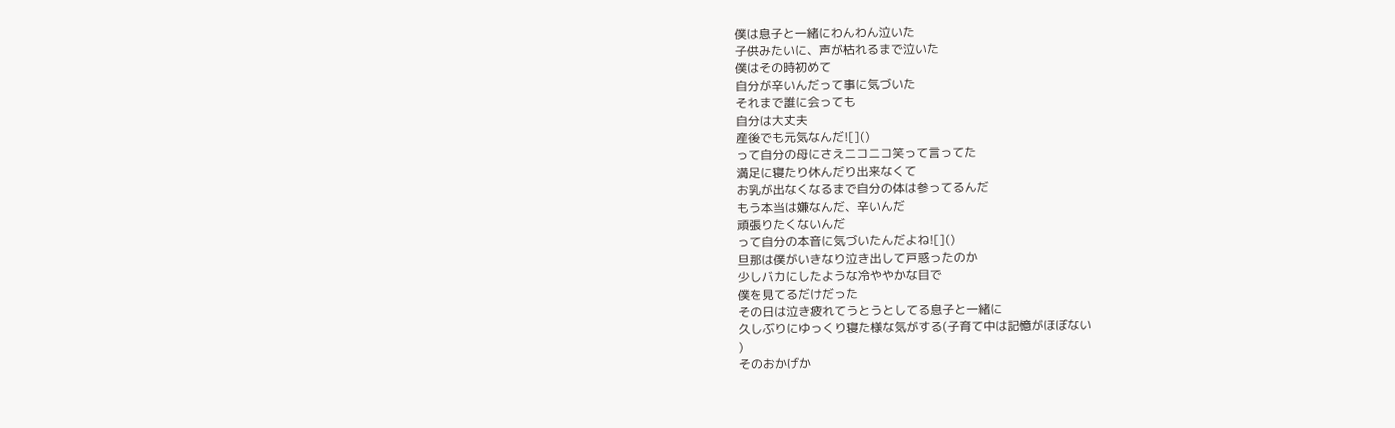僕は息子と一緒にわんわん泣いた
子供みたいに、声が枯れるまで泣いた
僕はその時初めて
自分が辛いんだって事に気づいた
それまで誰に会っても
自分は大丈夫
産後でも元気なんだ![]()
って自分の母にさえニコニコ笑って言ってた
満足に寝たり休んだり出来なくて
お乳が出なくなるまで自分の体は参ってるんだ
もう本当は嫌なんだ、辛いんだ
頑張りたくないんだ
って自分の本音に気づいたんだよね![]()
旦那は僕がいきなり泣き出して戸惑ったのか
少しバカにしたような冷ややかな目で
僕を見てるだけだった
その日は泣き疲れてうとうとしてる息子と一緒に
久しぶりにゆっくり寝た様な気がする(子育て中は記憶がほぼない
)
そのおかげか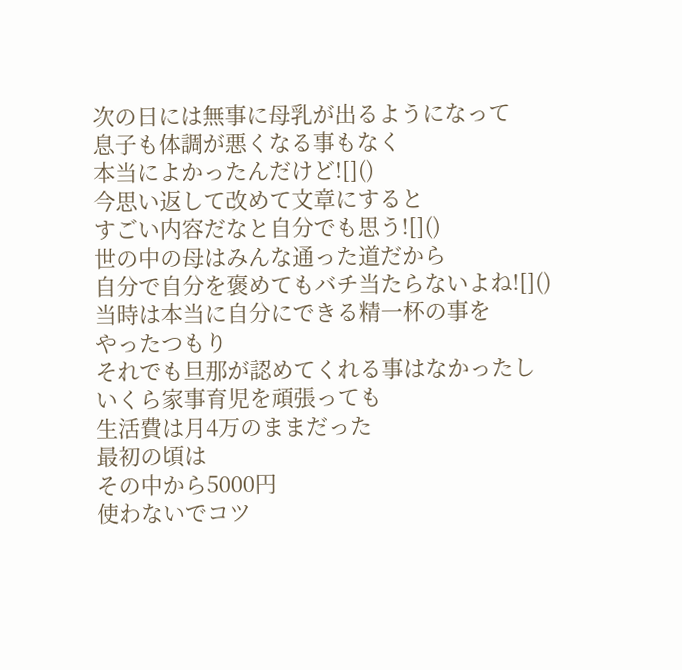次の日には無事に母乳が出るようになって
息子も体調が悪くなる事もなく
本当によかったんだけど![]()
今思い返して改めて文章にすると
すごい内容だなと自分でも思う![]()
世の中の母はみんな通った道だから
自分で自分を褒めてもバチ当たらないよね![]()
当時は本当に自分にできる精一杯の事を
やったつもり
それでも旦那が認めてくれる事はなかったし
いくら家事育児を頑張っても
生活費は月4万のままだった
最初の頃は
その中から5000円
使わないでコツ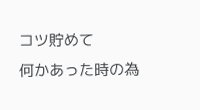コツ貯めて
何かあった時の為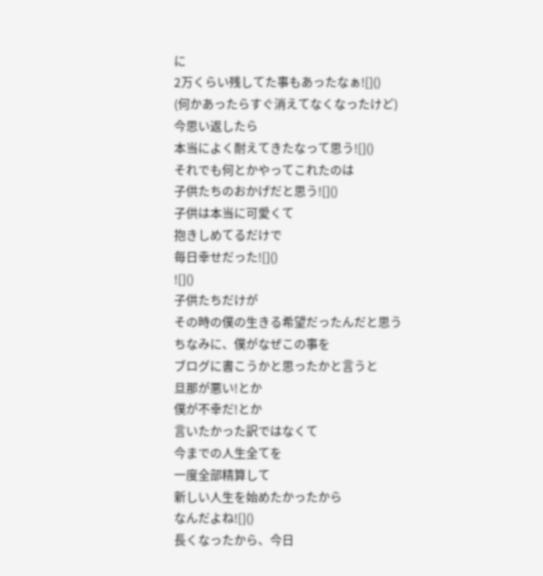に
2万くらい残してた事もあったなぁ![]()
(何かあったらすぐ消えてなくなったけど)
今思い返したら
本当によく耐えてきたなって思う![]()
それでも何とかやってこれたのは
子供たちのおかげだと思う![]()
子供は本当に可愛くて
抱きしめてるだけで
毎日幸せだった![]()
![]()
子供たちだけが
その時の僕の生きる希望だったんだと思う
ちなみに、僕がなぜこの事を
ブログに書こうかと思ったかと言うと
旦那が悪い!とか
僕が不幸だ!とか
言いたかった訳ではなくて
今までの人生全てを
一度全部精算して
新しい人生を始めたかったから
なんだよね![]()
長くなったから、今日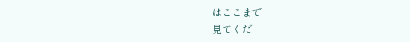はここまで
見てくだ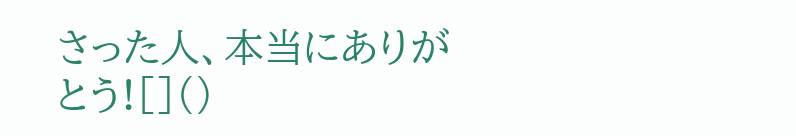さった人、本当にありがとう![]()